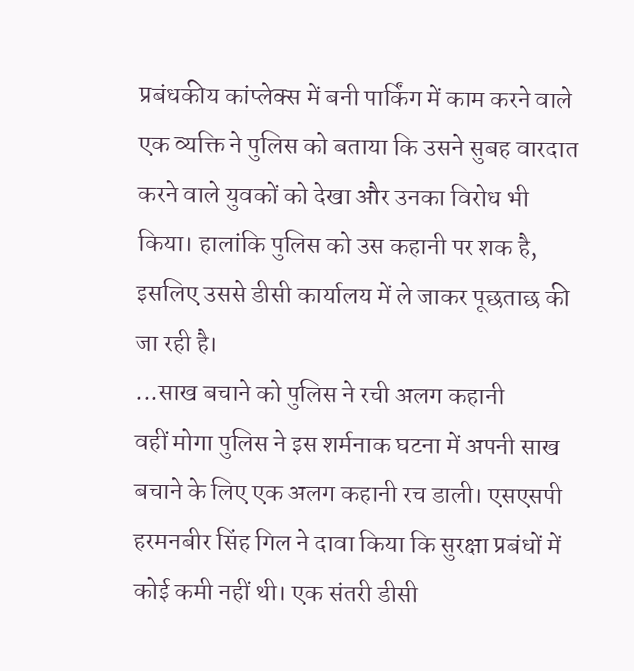प्रबंधकीय कांप्लेक्स में बनी पार्किंग में काम करने वाले एक व्यक्ति ने पुलिस को बताया कि उसने सुबह वारदात करने वाले युवकों को देखा और उनका विरोध भी किया। हालांकि पुलिस को उस कहानी पर शक है, इसलिए उससे डीसी कार्यालय में ले जाकर पूछताछ की जा रही है।
...साख बचाने को पुलिस ने रची अलग कहानी
वहीं मोगा पुलिस ने इस शर्मनाक घटना में अपनी साख बचाने के लिए एक अलग कहानी रच डाली। एसएसपी हरमनबीर सिंह गिल ने दावा किया कि सुरक्षा प्रबंधों में कोई कमी नहीं थी। एक संतरी डीसी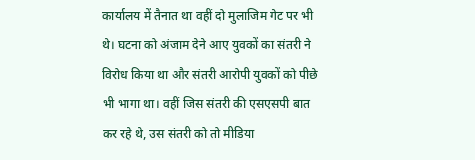कार्यालय में तैनात था वहीं दो मुलाजिम गेट पर भी थे। घटना को अंजाम देने आए युवकों का संतरी ने विरोध किया था और संतरी आरोपी युवकों को पीछे भी भागा था। वहीं जिस संतरी की एसएसपी बात कर रहे थे, उस संतरी को तो मीडिया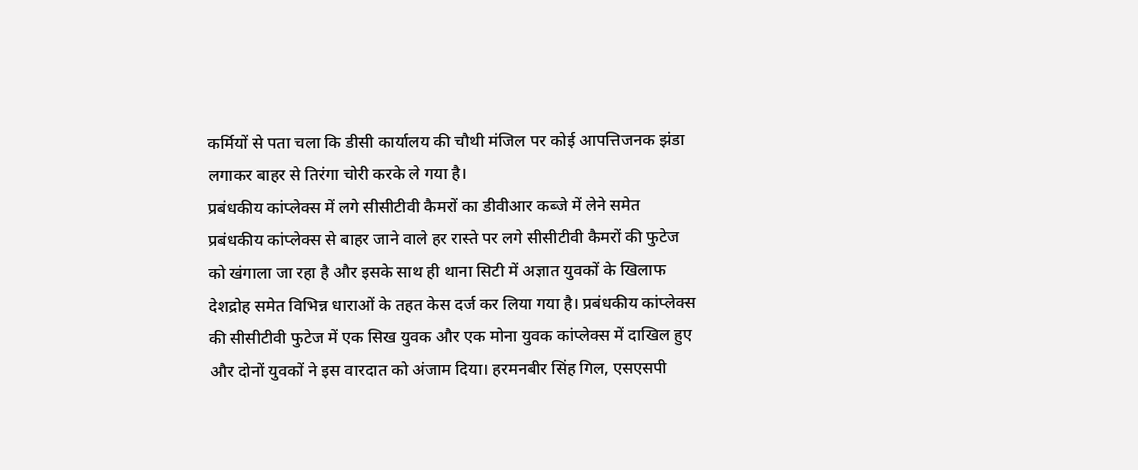कर्मियों से पता चला कि डीसी कार्यालय की चौथी मंजिल पर कोई आपत्तिजनक झंडा लगाकर बाहर से तिरंगा चोरी करके ले गया है।
प्रबंधकीय कांप्लेक्स में लगे सीसीटीवी कैमरों का डीवीआर कब्जे में लेने समेत प्रबंधकीय कांप्लेक्स से बाहर जाने वाले हर रास्ते पर लगे सीसीटीवी कैमरों की फुटेज को खंगाला जा रहा है और इसके साथ ही थाना सिटी में अज्ञात युवकों के खिलाफ देशद्रोह समेत विभिन्न धाराओं के तहत केस दर्ज कर लिया गया है। प्रबंधकीय कांप्लेक्स की सीसीटीवी फुटेज में एक सिख युवक और एक मोना युवक कांप्लेक्स में दाखिल हुए और दोनों युवकों ने इस वारदात को अंजाम दिया। हरमनबीर सिंह गिल, एसएसपी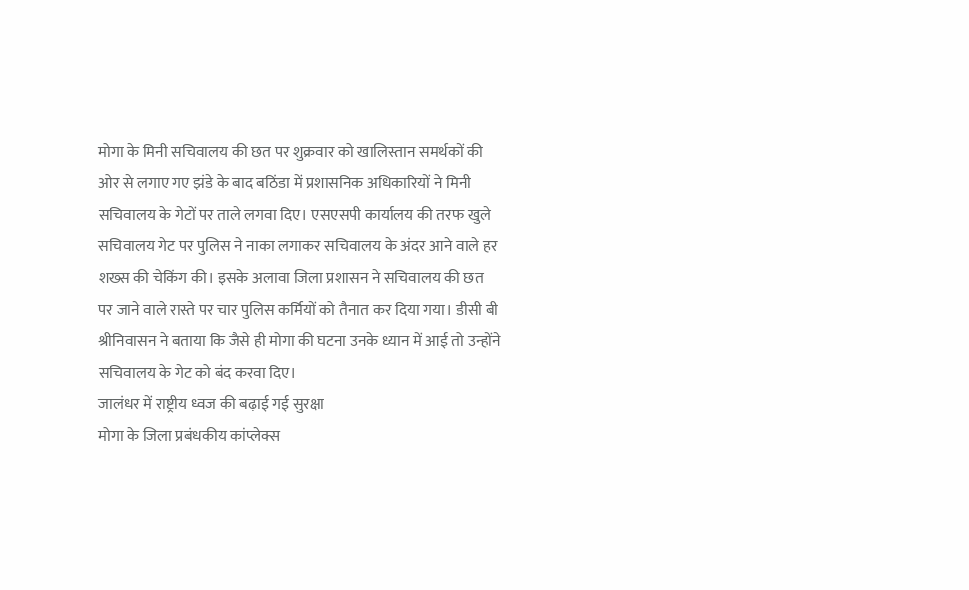मोगा के मिनी सचिवालय की छत पर शुक्रवार को खालिस्तान समर्थकों की ओर से लगाए गए झंडे के बाद बठिंडा में प्रशासनिक अधिकारियों ने मिनी सचिवालय के गेटों पर ताले लगवा दिए। एसएसपी कार्यालय की तरफ खुले सचिवालय गेट पर पुलिस ने नाका लगाकर सचिवालय के अंदर आने वाले हर शख्स की चेकिंग की। इसके अलावा जिला प्रशासन ने सचिवालय की छत पर जाने वाले रास्ते पर चार पुलिस कर्मियों को तैनात कर दिया गया। डीसी बी श्रीनिवासन ने बताया कि जैसे ही मोगा की घटना उनके ध्यान में आई तो उन्होंने सचिवालय के गेट को बंद करवा दिए।
जालंधर में राष्ट्रीय ध्वज की बढ़ाई गई सुरक्षा
मोगा के जिला प्रबंधकीय कांप्लेक्स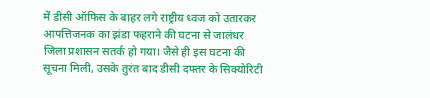में डीसी ऑफिस के बाहर लगे राष्ट्रीय ध्वज को उतारकर आपत्तिजनक का झंडा फहराने की घटना से जालंधर जिला प्रशासन सतर्क हो गया। जैसे ही इस घटना की सूचना मिली, उसके तुरंत बाद डीसी दफ्तर के सिक्योरिटी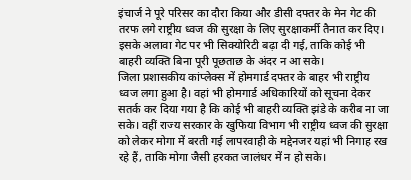इंचार्ज ने पूरे परिसर का दौरा किया और डीसी दफ्तर के मेन गेट की तरफ लगे राष्ट्रीय ध्वज की सुरक्षा के लिए सुरक्षाकर्मी तैनात कर दिए। इसके अलावा गेट पर भी सिक्योरिटी बढ़ा दी गई, ताकि कोई भी बाहरी व्यक्ति बिना पूरी पूछताछ के अंदर न आ सके।
जिला प्रशासकीय कांप्लेक्स में होमगार्ड दफ्तर के बाहर भी राष्ट्रीय ध्वज लगा हुआ है। वहां भी होमगार्ड अधिकारियों को सूचना देकर सतर्क कर दिया गया है कि कोई भी बाहरी व्यक्ति झंडे के करीब ना जा सके। वहीं राज्य सरकार के खुफिया विभाग भी राष्ट्रीय ध्वज की सुरक्षा को लेकर मोगा में बरती गई लापरवाही के मद्देनजर यहां भी निगाह रख रहे हैं, ताकि मोगा जैसी हरकत जालंधर में न हो सके।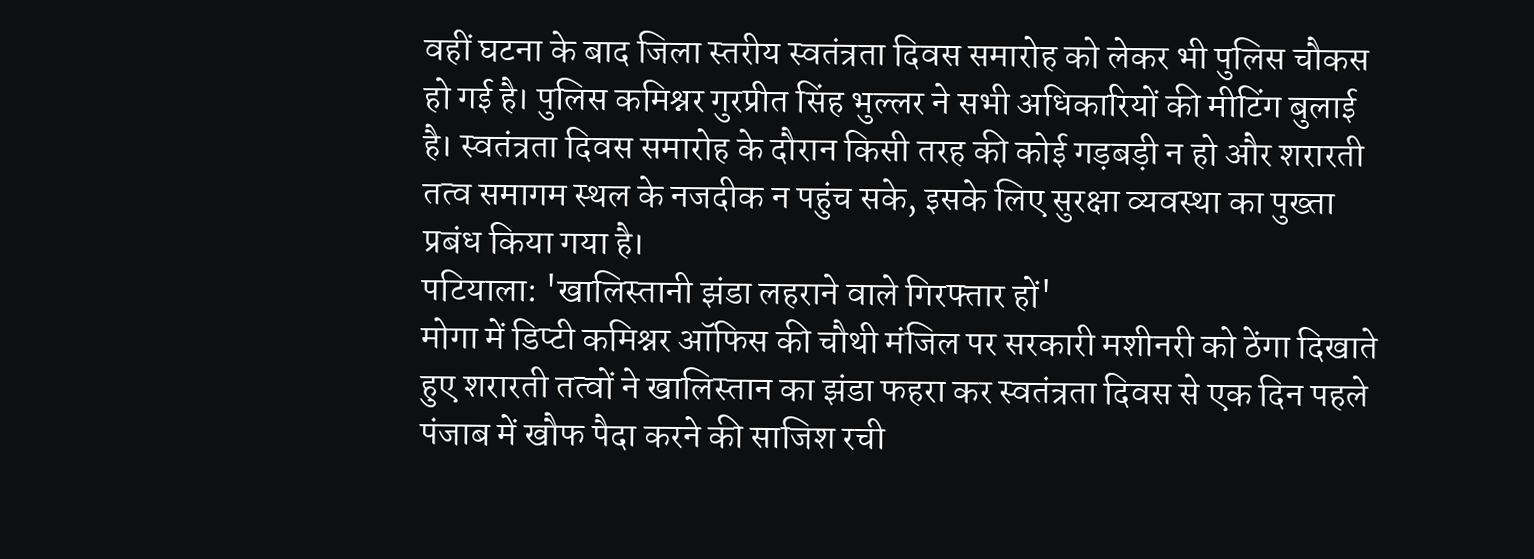वहीं घटना के बाद जिला स्तरीय स्वतंत्रता दिवस समारोह को लेकर भी पुलिस चौकस हो गई है। पुलिस कमिश्नर गुरप्रीत सिंह भुल्लर ने सभी अधिकारियों की मीटिंग बुलाई है। स्वतंत्रता दिवस समारोह के दौरान किसी तरह की कोई गड़बड़ी न हो और शरारती तत्व समागम स्थल के नजदीक न पहुंच सके, इसके लिए सुरक्षा व्यवस्था का पुख्ता प्रबंध किया गया है।
पटियाला: 'खालिस्तानी झंडा लहराने वाले गिरफ्तार हों'
मोगा में डिप्टी कमिश्नर ऑफिस की चौथी मंजिल पर सरकारी मशीनरी को ठेंगा दिखाते हुए शरारती तत्वों ने खालिस्तान का झंडा फहरा कर स्वतंत्रता दिवस से एक दिन पहले पंजाब में खौफ पैदा करने की साजिश रची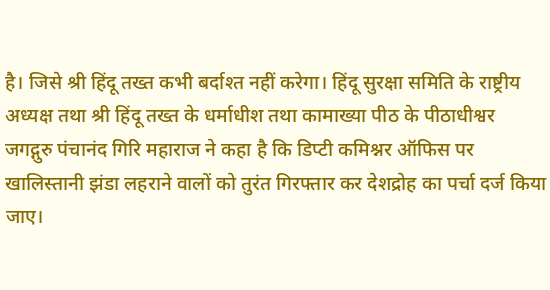है। जिसे श्री हिंदू तख्त कभी बर्दाश्त नहीं करेगा। हिंदू सुरक्षा समिति के राष्ट्रीय अध्यक्ष तथा श्री हिंदू तख्त के धर्माधीश तथा कामाख्या पीठ के पीठाधीश्वर जगद्गुरु पंचानंद गिरि महाराज ने कहा है कि डिप्टी कमिश्नर ऑफिस पर खालिस्तानी झंडा लहराने वालों को तुरंत गिरफ्तार कर देशद्रोह का पर्चा दर्ज किया जाए।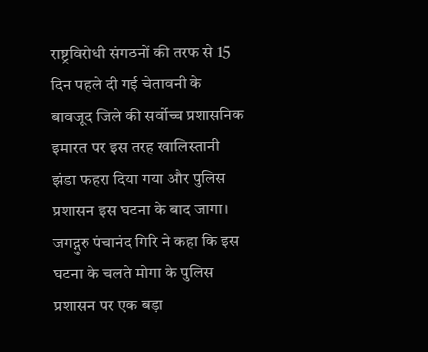राष्ट्रविरोधी संगठनों की तरफ से 15 दिन पहले दी गई चेतावनी के बावजूद जिले की सर्वोच्च प्रशासनिक इमारत पर इस तरह खालिस्तानी झंडा फहरा दिया गया और पुलिस प्रशासन इस घटना के बाद जागा। जगद्गुरु पंचानंद गिरि ने कहा कि इस घटना के चलते मोगा के पुलिस प्रशासन पर एक बड़ा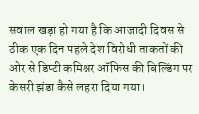सवाल खड़ा हो गया है कि आजादी दिवस से ठीक एक दिन पहले देश विरोधी ताकतों की ओर से डिप्टी कमिश्नर ऑफिस की बिल्डिंग पर केसरी झंडा कैसे लहरा दिया गया।